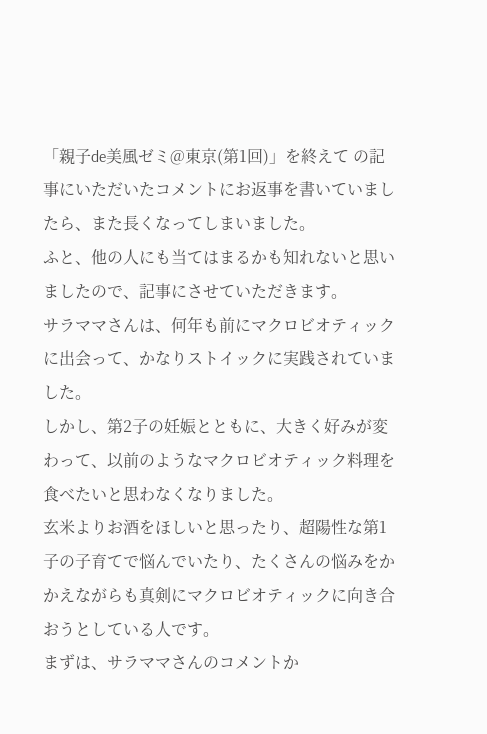「親子de美風ゼミ@東京(第1回)」を終えて の記事にいただいたコメントにお返事を書いていましたら、また長くなってしまいました。
ふと、他の人にも当てはまるかも知れないと思いましたので、記事にさせていただきます。
サラママさんは、何年も前にマクロビオティックに出会って、かなりストイックに実践されていました。
しかし、第2子の妊娠とともに、大きく好みが変わって、以前のようなマクロビオティック料理を食べたいと思わなくなりました。
玄米よりお酒をほしいと思ったり、超陽性な第1子の子育てで悩んでいたり、たくさんの悩みをかかえながらも真剣にマクロビオティックに向き合おうとしている人です。
まずは、サラママさんのコメントか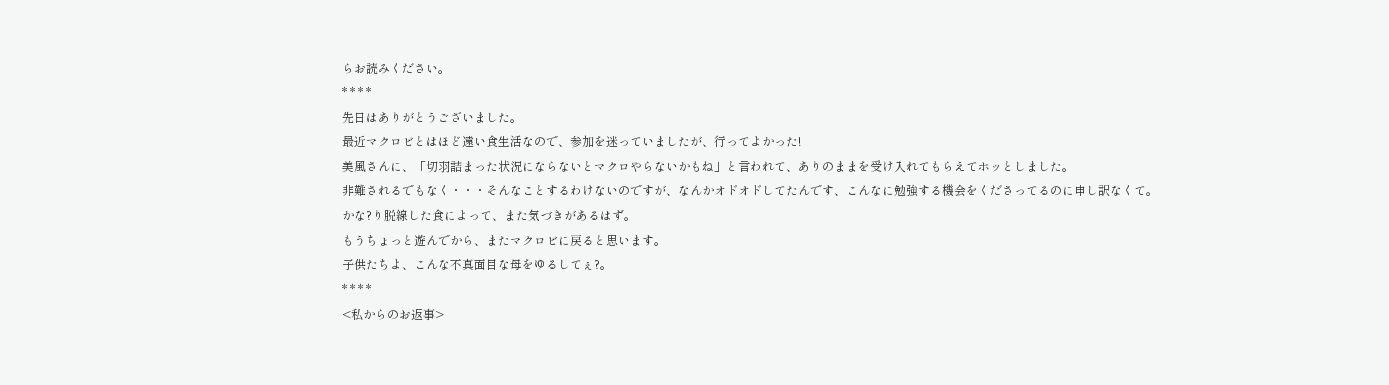らお読みください。
* * * *
先日はありがとうございました。
最近マクロビとはほど遠い食生活なので、参加を迷っていましたが、行ってよかった!
美風さんに、「切羽詰まった状況にならないとマクロやらないかもね」と言われて、ありのままを受け入れてもらえてホッとしました。
非難されるでもなく・・・そんなことするわけないのですが、なんかオドオドしてたんです、こんなに勉強する機会をくださってるのに申し訳なくて。
かな?り脱線した食によって、また気づきがあるはず。
もうちょっと遊んでから、またマクロビに戻ると思います。
子供たちよ、こんな不真面目な母をゆるしてぇ?。
* * * *
<私からのお返事>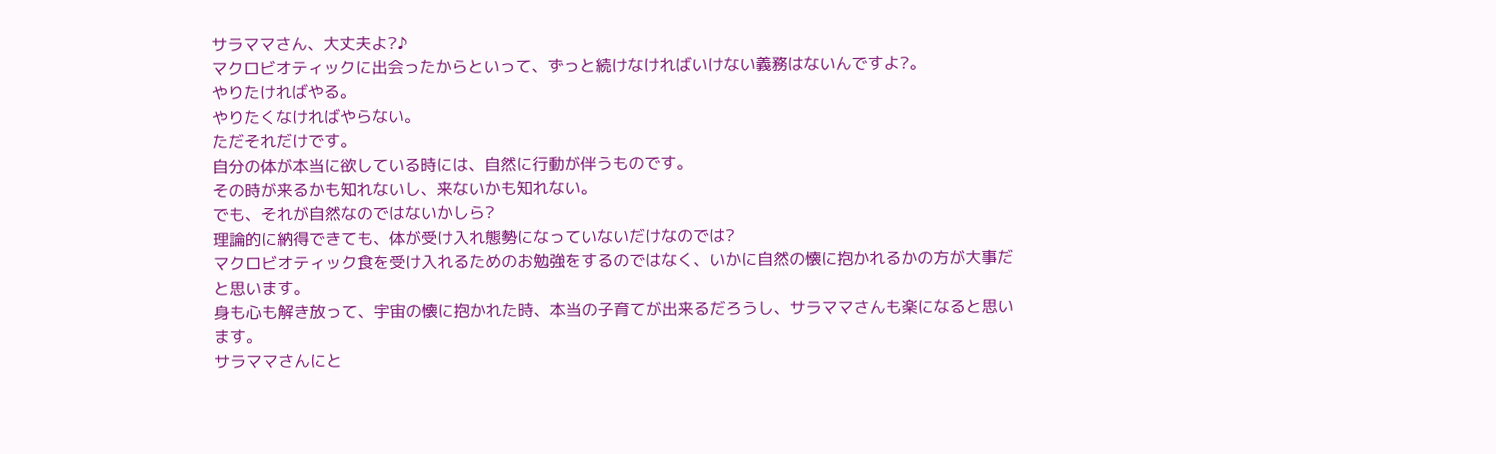サラママさん、大丈夫よ?♪
マクロビオティックに出会ったからといって、ずっと続けなければいけない義務はないんですよ?。
やりたければやる。
やりたくなければやらない。
ただそれだけです。
自分の体が本当に欲している時には、自然に行動が伴うものです。
その時が来るかも知れないし、来ないかも知れない。
でも、それが自然なのではないかしら?
理論的に納得できても、体が受け入れ態勢になっていないだけなのでは?
マクロビオティック食を受け入れるためのお勉強をするのではなく、いかに自然の懐に抱かれるかの方が大事だと思います。
身も心も解き放って、宇宙の懐に抱かれた時、本当の子育てが出来るだろうし、サラママさんも楽になると思います。
サラママさんにと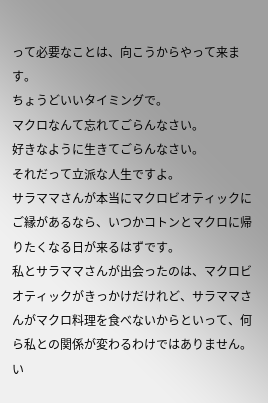って必要なことは、向こうからやって来ます。
ちょうどいいタイミングで。
マクロなんて忘れてごらんなさい。
好きなように生きてごらんなさい。
それだって立派な人生ですよ。
サラママさんが本当にマクロビオティックにご縁があるなら、いつかコトンとマクロに帰りたくなる日が来るはずです。
私とサラママさんが出会ったのは、マクロビオティックがきっかけだけれど、サラママさんがマクロ料理を食べないからといって、何ら私との関係が変わるわけではありません。
い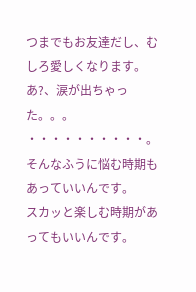つまでもお友達だし、むしろ愛しくなります。
あ?、涙が出ちゃった。。。
・・・・・・・・・・。
そんなふうに悩む時期もあっていいんです。
スカッと楽しむ時期があってもいいんです。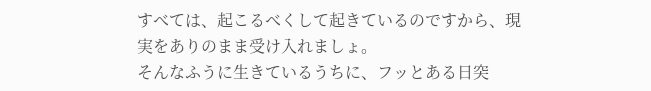すべては、起こるべくして起きているのですから、現実をありのまま受け入れましょ。
そんなふうに生きているうちに、フッとある日突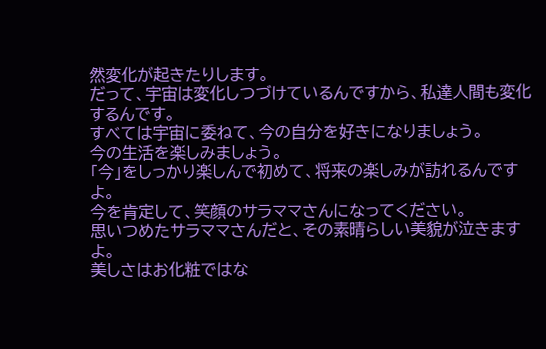然変化が起きたりします。
だって、宇宙は変化しつづけているんですから、私達人間も変化するんです。
すべては宇宙に委ねて、今の自分を好きになりましょう。
今の生活を楽しみましょう。
「今」をしっかり楽しんで初めて、将来の楽しみが訪れるんですよ。
今を肯定して、笑顔のサラママさんになってください。
思いつめたサラママさんだと、その素晴らしい美貌が泣きますよ。
美しさはお化粧ではな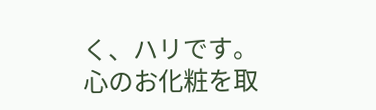く、ハリです。
心のお化粧を取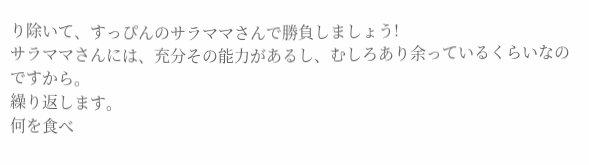り除いて、すっぴんのサラママさんで勝負しましょう!
サラママさんには、充分その能力があるし、むしろあり余っているくらいなのですから。
繰り返します。
何を食べ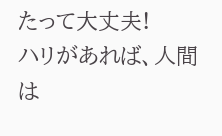たって大丈夫!
ハリがあれば、人間は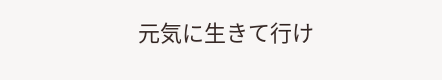元気に生きて行け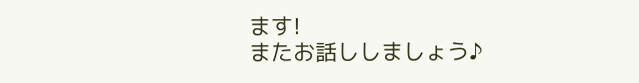ます!
またお話ししましょう♪